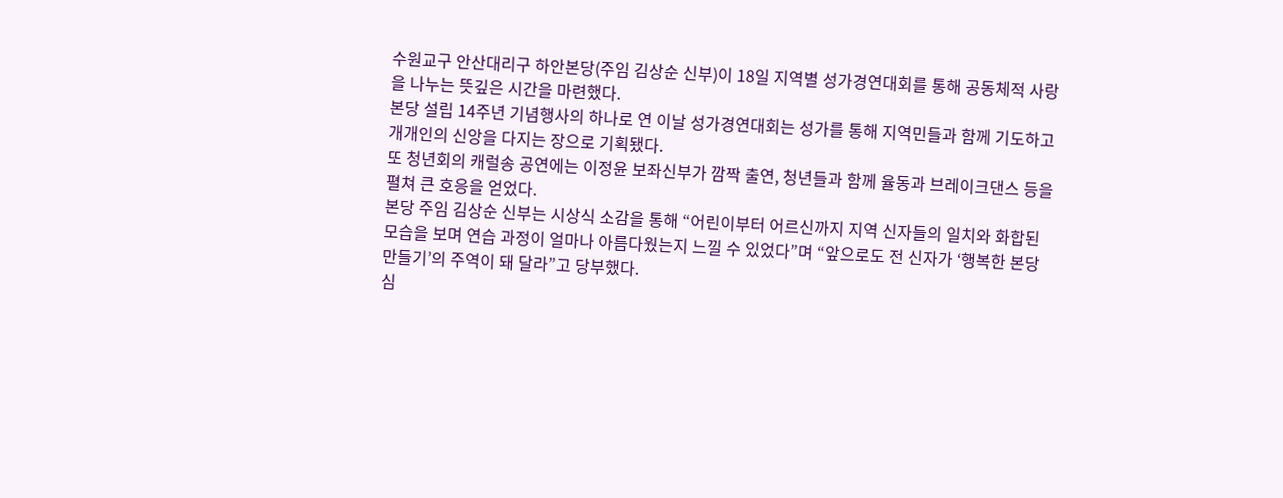수원교구 안산대리구 하안본당(주임 김상순 신부)이 18일 지역별 성가경연대회를 통해 공동체적 사랑을 나누는 뜻깊은 시간을 마련했다.
본당 설립 14주년 기념행사의 하나로 연 이날 성가경연대회는 성가를 통해 지역민들과 함께 기도하고 개개인의 신앙을 다지는 장으로 기획됐다.
또 청년회의 캐럴송 공연에는 이정윤 보좌신부가 깜짝 출연, 청년들과 함께 율동과 브레이크댄스 등을 펼쳐 큰 호응을 얻었다.
본당 주임 김상순 신부는 시상식 소감을 통해 “어린이부터 어르신까지 지역 신자들의 일치와 화합된 모습을 보며 연습 과정이 얼마나 아름다웠는지 느낄 수 있었다”며 “앞으로도 전 신자가 ‘행복한 본당 만들기’의 주역이 돼 달라”고 당부했다.
심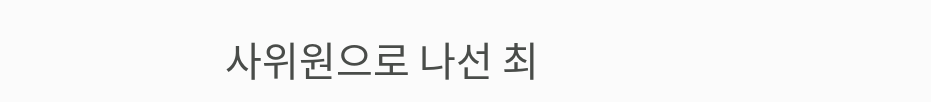사위원으로 나선 최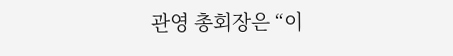관영 총회장은 “이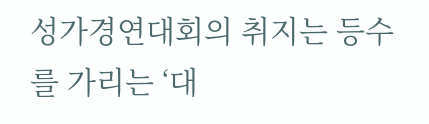성가경연대회의 취지는 등수를 가리는 ‘대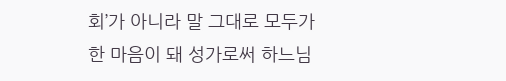회’가 아니라 말 그대로 모두가 한 마음이 돼 성가로써 하느님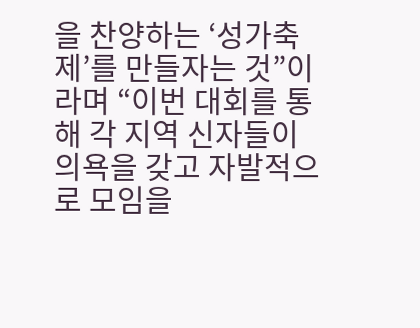을 찬양하는 ‘성가축제’를 만들자는 것”이라며 “이번 대회를 통해 각 지역 신자들이 의욕을 갖고 자발적으로 모임을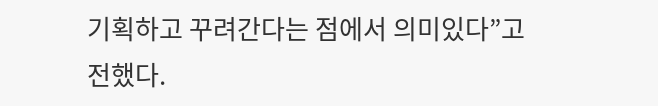기획하고 꾸려간다는 점에서 의미있다”고 전했다.